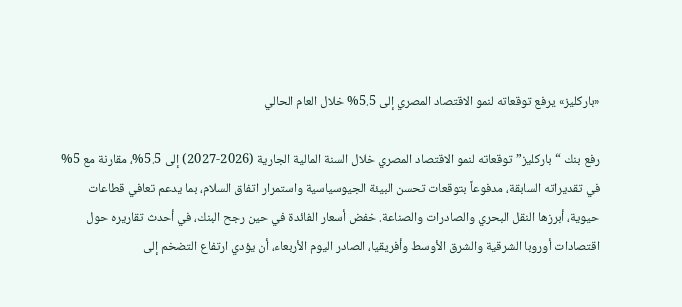«باركليز» يرفع توقعاته لنمو الاقتصاد المصري إلى 5.5% خلال العام الحالي

رفع بنك “باركليز” توقعاته لنمو الاقتصاد المصري خلال السنة المالية الجارية (2026-2027) إلى 5.5%، مقارنة مع 5% في تقديراته السابقة، مدفوعاً بتوقعات تحسن البيئة الجيوسياسية واستمرار اتفاق السلام، بما يدعم تعافي قطاعات حيوية، أبرزها النقل البحري والصادرات والصناعة. خفض أسعار الفائدة في حين رجح البنك، في أحدث تقاريره حول اقتصادات أوروبا الشرقية والشرق الأوسط وأفريقيا، الصادر اليوم الأربعاء، أن يؤدي ارتفاع التضخم إلى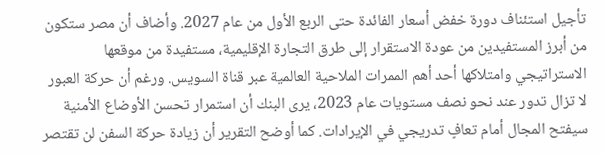تأجيل استئناف دورة خفض أسعار الفائدة حتى الربع الأول من عام 2027. وأضاف أن مصر ستكون من أبرز المستفيدين من عودة الاستقرار إلى طرق التجارة الإقليمية، مستفيدة من موقعها الاستراتيجي وامتلاكها أحد أهم الممرات الملاحية العالمية عبر قناة السويس. ورغم أن حركة العبور لا تزال تدور عند نحو نصف مستويات عام 2023، يرى البنك أن استمرار تحسن الأوضاع الأمنية سيفتح المجال أمام تعافٍ تدريجي في الإيرادات. كما أوضح التقرير أن زيادة حركة السفن لن تقتصر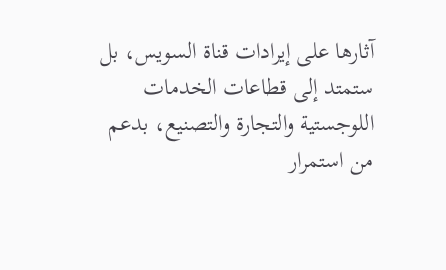آثارها على إيرادات قناة السويس، بل ستمتد إلى قطاعات الخدمات اللوجستية والتجارة والتصنيع، بدعم من استمرار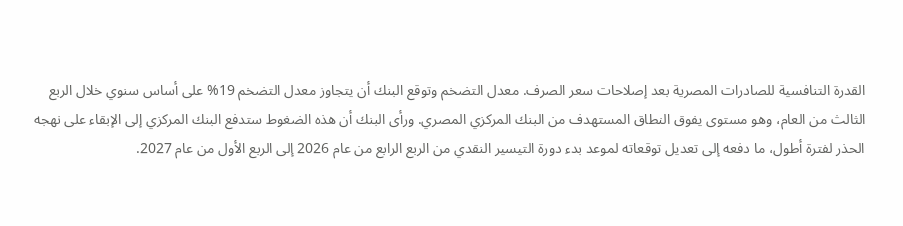القدرة التنافسية للصادرات المصرية بعد إصلاحات سعر الصرف. معدل التضخم وتوقع البنك أن يتجاوز معدل التضخم 19% على أساس سنوي خلال الربع الثالث من العام، وهو مستوى يفوق النطاق المستهدف من البنك المركزي المصري. ورأى البنك أن هذه الضغوط ستدفع البنك المركزي إلى الإبقاء على نهجه الحذر لفترة أطول، ما دفعه إلى تعديل توقعاته لموعد بدء دورة التيسير النقدي من الربع الرابع من عام 2026 إلى الربع الأول من عام 2027.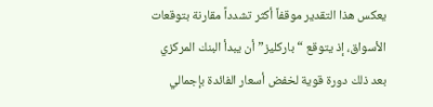يعكس هذا التقدير موقفاً أكثر تشدداً مقارنة بتوقعات الأسواق، إذ يتوقع “باركليز” أن يبدأ البنك المركزي بعد ذلك دورة قوية لخفض أسعار الفائدة بإجمالي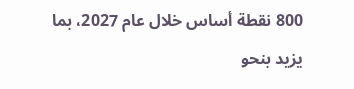800 نقطة أساس خلال عام 2027، بما يزيد بنحو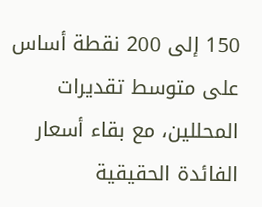150 إلى 200 نقطة أساس على متوسط تقديرات المحللين، مع بقاء أسعار الفائدة الحقيقية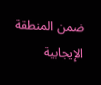ضمن المنطقة الإيجابية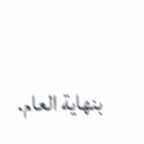بنهاية العام.